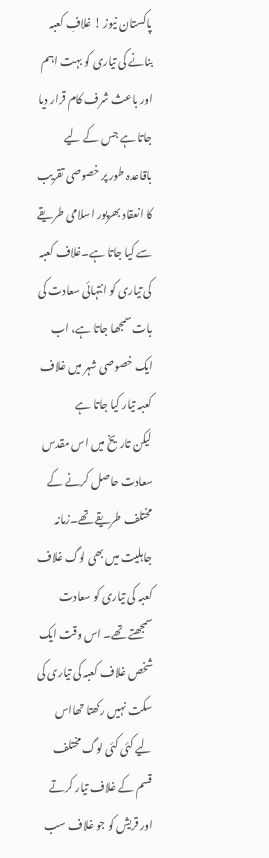پاکستان نیوز ! غلافِ کعبہ بنانے کی تیاری کو بہت اہم اور باعث شرف کام قرار دیا جاتا ہے جس کے لیے باقاعدہ طور پر خصوصی تقریب کا انعقاد بھرپور اسلامی طریقے سے کیا جاتا ہے۔غلاف کعبہ کی تیاری کو انتہائی سعادت کی بات سمجھا جاتا ہے، اب ایک خصوصی شہر میں غلاف کعبہ تیار کیا جاتا ہے
لیکن تاریخ میں اس مقدس سعادت حاصل کرنے کے مختلف طریقے تھے۔زمانہ جاہلیت میں بھی لوگ غلاف کعبہ کی تیاری کو سعادت سمجھتے تھے۔ اس وقت ایک شخص غلاف کعبہ کی تیاری کی سکت نہیں رکھتا تھااس لیے کئی کئی لوگ مختلف قسم کے غلاف تیار کرتے اور قریش کو جو غلاف سب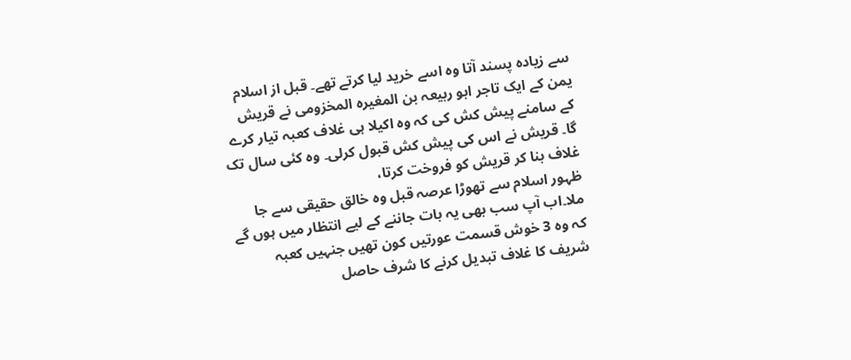سے زیادہ پسند آتا وہ اسے خرید لیا کرتے تھے۔ قبل از اسلام یمن کے ایک تاجر ابو ربیعہ بن المغیرہ المخزومی نے قریش کے سامنے پیش کش کی کہ وہ اکیلا ہی غلاف کعبہ تیار کرے گا۔ قریش نے اس کی پیش کش قبول کرلی۔ وہ کئی سال تک غلاف بنا کر قریش کو فروخت کرتا،
ظہور اسلام سے تھوڑا عرصہ قبل وہ خالق حقیقی سے جا ملا۔اب آپ سب بھی یہ بات جاننے کے لیے انتظار میں ہوں گے کہ وہ 3 خوش قسمت عورتیں کون تھیں جنہیں کعبہ شریف کا غلاف تبدیل کرنے کا شرف حاصل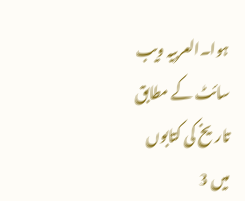ہوا۔العربیہ ویب سائٹ کے مطابق تاریخ کی کتابوں میں 3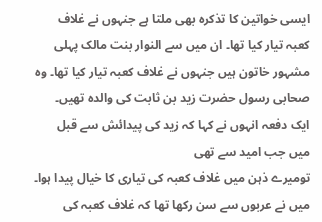ایسی خواتین کا تذکرہ بھی ملتا ہے جنہوں نے غلاف کعبہ تیار کیا تھا۔ ان میں سے النوار بنت مالک پہلی مشہور خاتون ہیں جنہوں نے غلاف کعبہ تیار کیا تھا۔ وہ صحابی رسول حضرت زید بن ثابت کی والدہ تھیں۔ ایک دفعہ انہوں نے کہا کہ زید کی پیدائش سے قبل میں جب امید سے تھی
تومیرے ذہن میں غلاف کعبہ کی تیاری کا خیال پیدا ہوا۔ میں نے عربوں سے سن رکھا تھا کہ غلاف کعبہ کی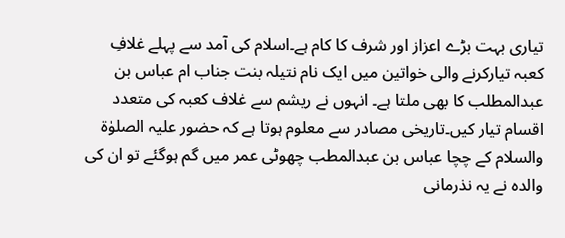تیاری بہت بڑے اعزاز اور شرف کا کام ہے۔اسلام کی آمد سے پہلے غلافِ کعبہ تیارکرنے والی خواتین میں ایک نام نتیلہ بنت جناب ام عباس بن عبدالمطلب کا بھی ملتا ہے۔ انہوں نے ریشم سے غلاف کعبہ کی متعدد اقسام تیار کیں۔تاریخی مصادر سے معلوم ہوتا ہے کہ حضور علیہ الصلوٰة والسلام کے چچا عباس بن عبدالمطب چھوٹی عمر میں گم ہوگئے تو ان کی والدہ نے یہ نذرمانی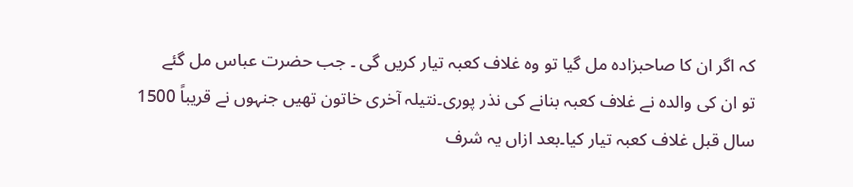کہ اگر ان کا صاحبزادہ مل گیا تو وہ غلاف کعبہ تیار کریں گی ۔ جب حضرت عباس مل گئے
تو ان کی والدہ نے غلاف کعبہ بنانے کی نذر پوری۔نتیلہ آخری خاتون تھیں جنہوں نے قریباً 1500 سال قبل غلاف کعبہ تیار کیا۔بعد ازاں یہ شرف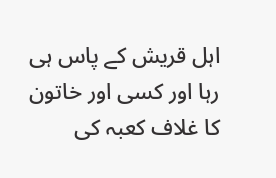اہل قریش کے پاس ہی رہا اور کسی اور خاتون کا غلاف کعبہ کی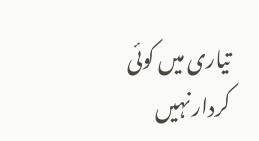تیاری میں کوئی کردار نہیں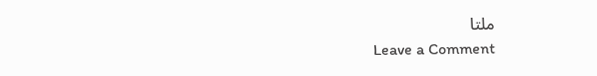ملتا
Leave a Comment